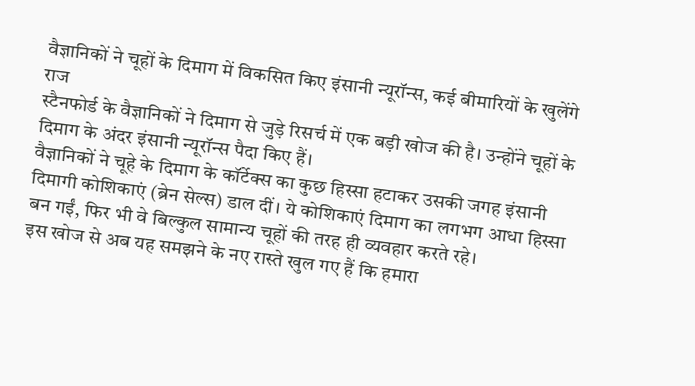वैज्ञानिकों ने चूहों के दिमाग में विकसित किए इंसानी न्यूरॉन्स, कई बीमारियों के खुलेंगे राज
स्टैनफोर्ड के वैज्ञानिकों ने दिमाग से जुड़े रिसर्च में एक बड़ी खोज की है। उन्होंने चूहों के दिमाग के अंदर इंसानी न्यूरॉन्स पैदा किए हैं।
वैज्ञानिकों ने चूहे के दिमाग के कॉर्टेक्स का कुछ हिस्सा हटाकर उसकी जगह इंसानी दिमागी कोशिकाएं (ब्रेन सेल्स) डाल दीं। ये कोशिकाएं दिमाग का लगभग आधा हिस्सा बन गईं, फिर भी वे बिल्कुल सामान्य चूहों की तरह ही व्यवहार करते रहे।
इस खोज से अब यह समझने के नए रास्ते खुल गए हैं कि हमारा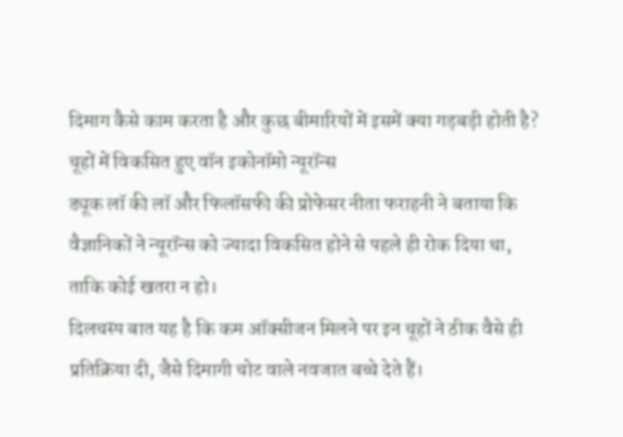दिमाग कैसे काम करता है और कुछ बीमारियों में इसमें क्या गड़बड़ी होती है?
चूहों में विकसित हुए वॉन इकोनॉमो न्यूरॉन्स
ड्यूक लॉ की लॉ और फिलॉसफी की प्रोफेसर नीता फराहनी ने बताया कि वैज्ञानिकों ने न्यूरॉन्स को ज्यादा विकसित होने से पहले ही रोक दिया था, ताकि कोई खतरा न हो।
दिलचस्प बात यह है कि कम ऑक्सीजन मिलने पर इन चूहों ने ठीक वैसे ही प्रतिक्रिया दी, जैसे दिमागी चोट वाले नवजात बच्चे देते हैं।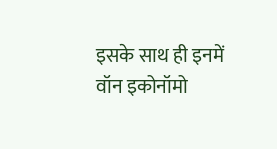इसके साथ ही इनमें वॉन इकोनॉमो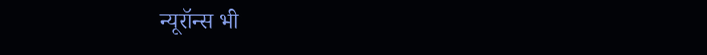न्यूरॉन्स भी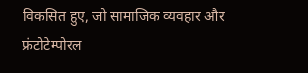विकसित हुए, जो सामाजिक व्यवहार और फ्रंटोटेम्पोरल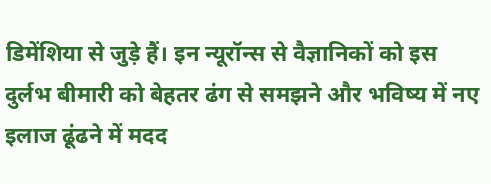डिमेंशिया से जुड़े हैं। इन न्यूरॉन्स से वैज्ञानिकों को इस दुर्लभ बीमारी को बेहतर ढंग से समझने और भविष्य में नए इलाज ढूंढने में मदद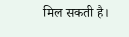मिल सकती है।